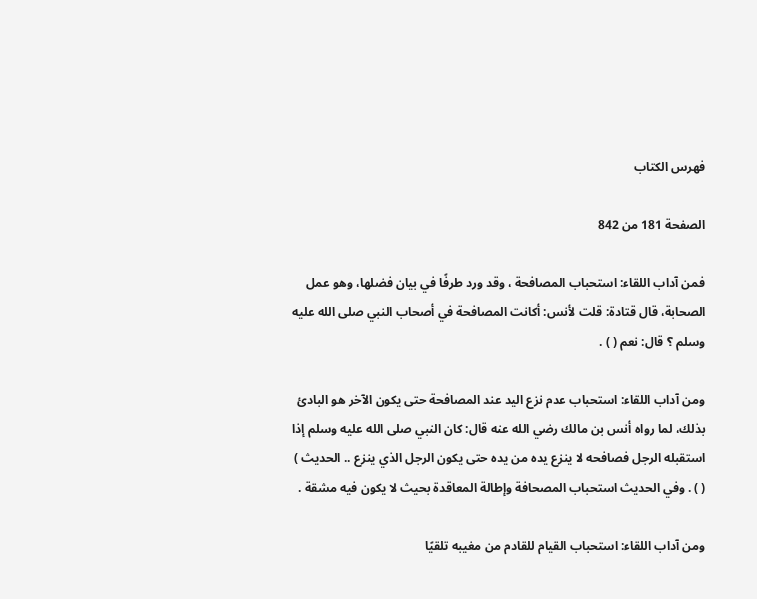فهرس الكتاب

الصفحة 181 من 842

فمن آداب اللقاء: استحباب المصافحة ، وقد ورد طرفًا في بيان فضلها، وهو عمل الصحابة، قال قتادة: قلت لأنس: أكانت المصافحة في أصحاب النبي صلى الله عليه وسلم ؟ قال: نعم ( ) .

ومن آداب اللقاء: استحباب عدم نزع اليد عند المصافحة حتى يكون الآخر هو البادئ بذلك، لما رواه أنس بن مالك رضي الله عنه قال: كان النبي صلى الله عليه وسلم إذا استقبله الرجل فصافحه لا ينزع يده من يده حتى يكون الرجل الذي ينزع .. الحديث ) ( ) . وفي الحديث استحباب المصحافة وإطالة المعاقدة بحيث لا يكون فيه مشقة .

ومن آداب اللقاء: استحباب القيام للقادم من مغيبه تلقيًا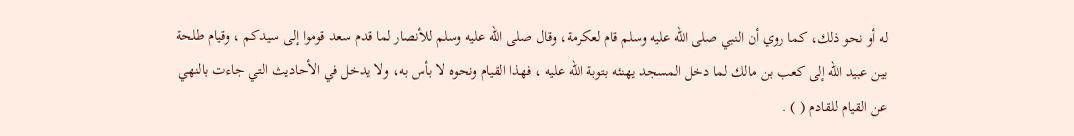له أو نحو ذلك، كما روي أن النبي صلى الله عليه وسلم قام لعكرمة، وقال صلى الله عليه وسلم للأنصار لما قدم سعد قوموا إلى سيدكم ، وقيام طلحة بين عبيد الله إلى كعب بن مالك لما دخل المسجد يهنئه بتوبة الله عليه ، فهذا القيام ونحوه لا بأس به، ولا يدخل في الأحاديث التي جاءت بالنهي عن القيام للقادم ( ) .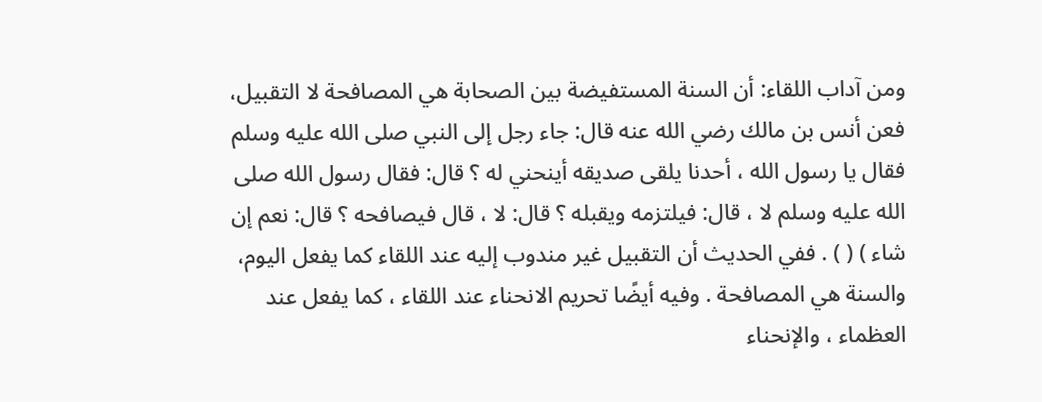ومن آداب اللقاء: أن السنة المستفيضة بين الصحابة هي المصافحة لا التقبيل، فعن أنس بن مالك رضي الله عنه قال: جاء رجل إلى النبي صلى الله عليه وسلم فقال يا رسول الله ، أحدنا يلقى صديقه أينحني له ؟ قال: فقال رسول الله صلى الله عليه وسلم لا ، قال: فيلتزمه ويقبله ؟ قال: لا ، قال فيصافحه ؟ قال: نعم إن شاء ) ( ) . ففي الحديث أن التقبيل غير مندوب إليه عند اللقاء كما يفعل اليوم، والسنة هي المصافحة . وفيه أيضًا تحريم الانحناء عند اللقاء ، كما يفعل عند العظماء ، والإنحناء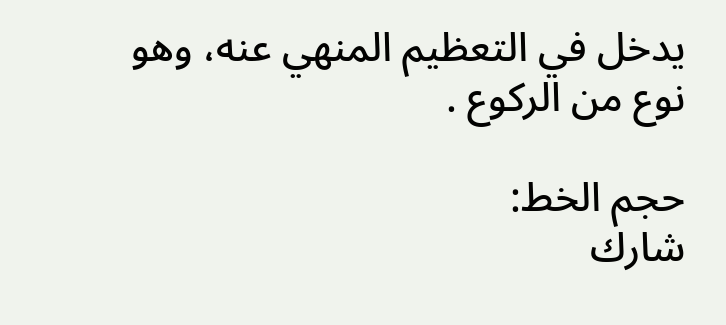يدخل في التعظيم المنهي عنه، وهو نوع من الركوع .

حجم الخط:
شارك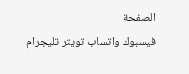الصفحة
فيسبوك واتساب تويتر تليجرام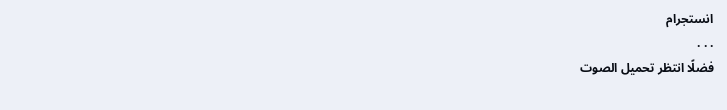انستجرام
. . .
فضلًا انتظر تحميل الصوت